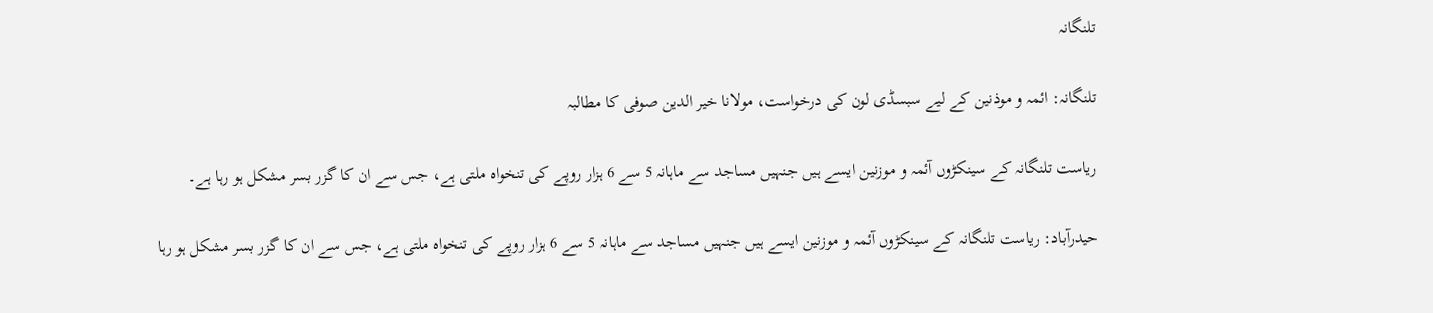تلنگانہ

تلنگانہ: ائمہ و موذنین کے لیے سبسڈی لون کی درخواست، مولانا خیر الدین صوفی کا مطالبہ

ریاست تلنگانہ کے سینکڑوں آئمہ و موزنین ایسے ہیں جنہیں مساجد سے ماہانہ 5 سے 6 ہزار روپے کی تنخواہ ملتی ہے، جس سے ان کا گزر بسر مشکل ہو رہا ہے۔

حیدرآباد: ریاست تلنگانہ کے سینکڑوں آئمہ و موزنین ایسے ہیں جنہیں مساجد سے ماہانہ 5 سے 6 ہزار روپے کی تنخواہ ملتی ہے، جس سے ان کا گزر بسر مشکل ہو رہا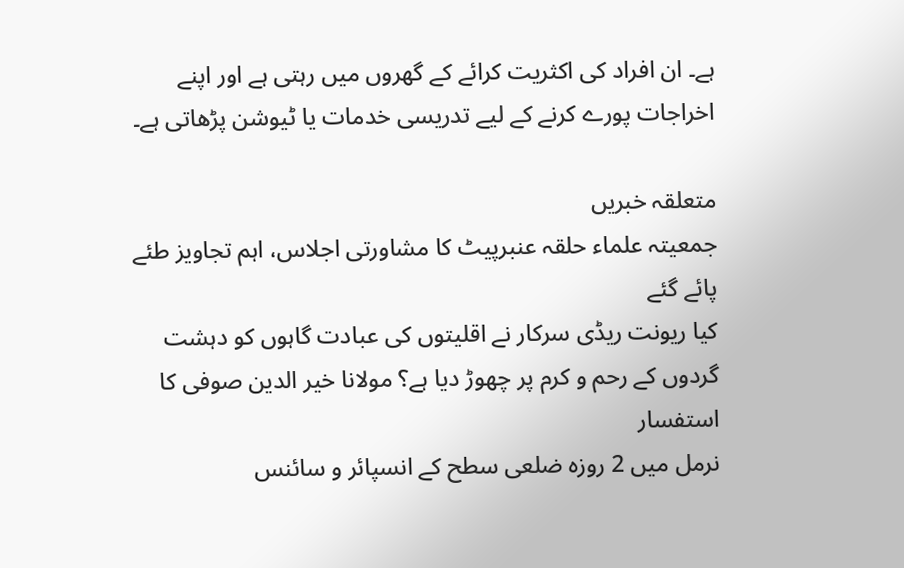ہے۔ ان افراد کی اکثریت کرائے کے گھروں میں رہتی ہے اور اپنے اخراجات پورے کرنے کے لیے تدریسی خدمات یا ٹیوشن پڑھاتی ہے۔

متعلقہ خبریں
جمعیتہ علماء حلقہ عنبرپیٹ کا مشاورتی اجلاس، اہم تجاویز طئے پائے گئے
کیا ریونت ریڈی سرکار نے اقلیتوں کی عبادت گاہوں کو دہشت گردوں کے رحم و کرم پر چھوڑ دیا ہے؟ مولانا خیر الدین صوفی کا استفسار
نرمل میں 2 روزہ ضلعی سطح کے انسپائر و سائنس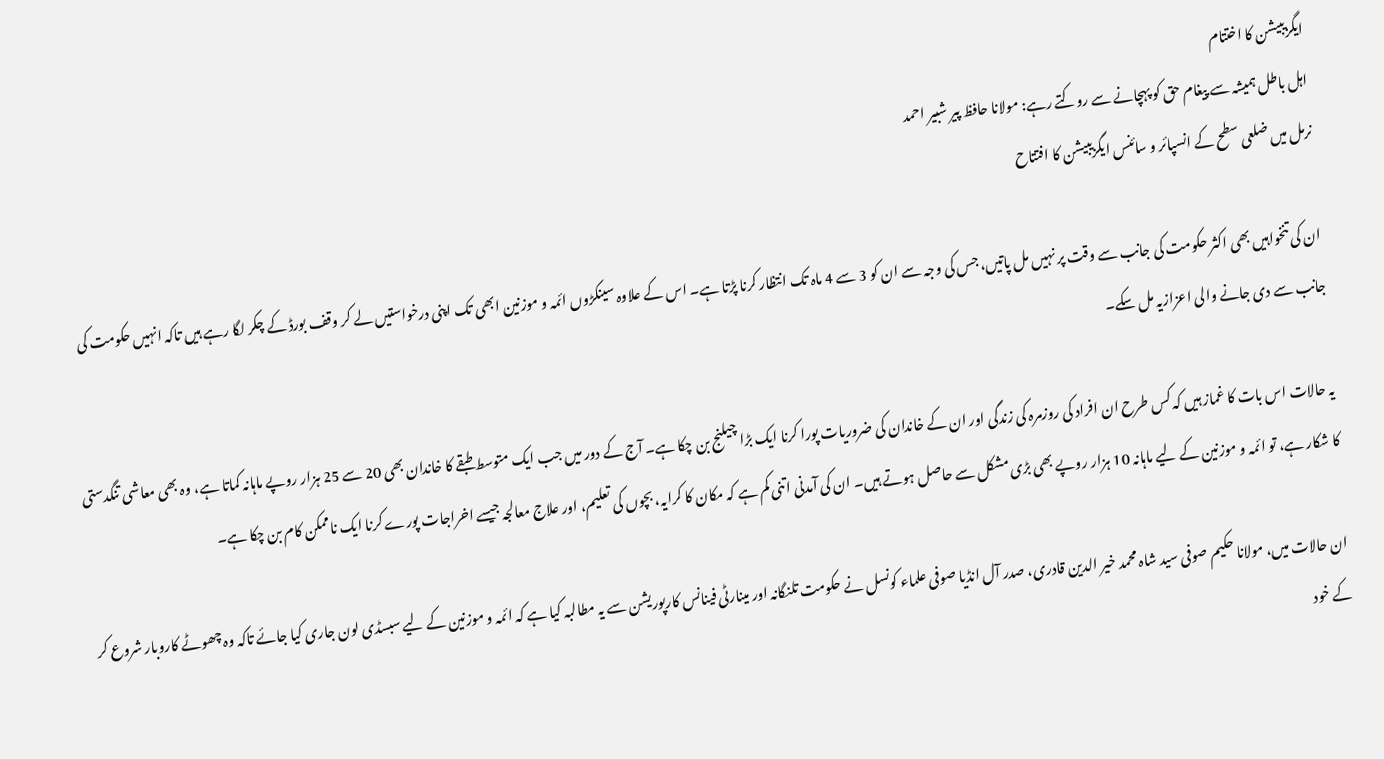ایگزیبیشن کا اختتام
اہل باطل ہمیشہ سے پیغام حق کو پہچانے سے روکتے رہے: مولانا حافظ پیر شبیر احمد
نرمل میں ضلعی سطح کے انسپائر و سائنس ایگزیبیشن کا افتتاح

ان کی تنخواہیں بھی اکثر حکومت کی جانب سے وقت پر نہیں مل پاتیں، جس کی وجہ سے ان کو 3 سے 4 ماہ تک انتظار کرنا پڑتا ہے۔ اس کے علاوہ سینکڑوں ائمہ و موزنین ابھی تک اپنی درخواستیں لے کر وقف بورڈ کے چکر لگا رہے ہیں تاکہ انہیں حکومت کی جانب سے دی جانے والی اعزازیہ مل سکے۔

یہ حالات اس بات کا غماز ہیں کہ کس طرح ان افراد کی روزمرہ کی زندگی اور ان کے خاندان کی ضروریات پورا کرنا ایک بڑا چیلنج بن چکا ہے۔ آج کے دور میں جب ایک متوسط طبقے کا خاندان بھی 20 سے 25 ہزار روپے ماہانہ کماتا ہے، وہ بھی معاشی تنگدستی کا شکار ہے، تو ائمہ و موزنین کے لیے ماہانہ 10 ہزار روپے بھی بڑی مشکل سے حاصل ہوتے ہیں۔ ان کی آمدنی اتنی کم ہے کہ مکان کا کرایہ، بچوں کی تعلیم، اور علاج معالجہ جیسے اخراجات پورے کرنا ایک ناممکن کام بن چکا ہے۔

ان حالات میں، مولانا حکیم صوفی سید شاہ محمد خیر الدین قادری، صدر آل انڈیا صوفی علماء کونسل نے حکومت تلنگانہ اور مینارٹی فینانس کارپوریشن سے یہ مطالبہ کیا ہے کہ ائمہ و موزنین کے لیے سبسڈی لون جاری کیا جائے تاکہ وہ چھوٹے کاروبار شروع کر کے خود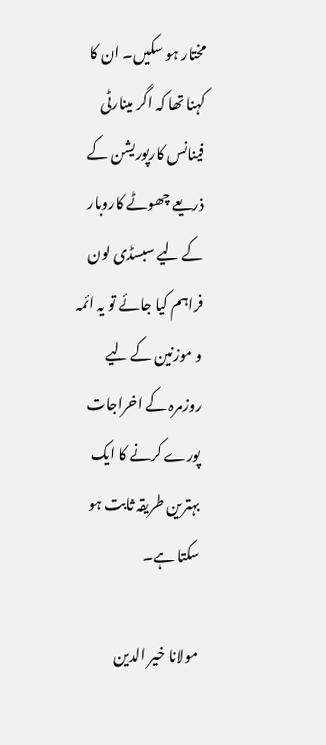مختار ہو سکیں۔ ان کا کہنا تھا کہ اگر مینارٹی فینانس کارپوریشن کے ذریعے چھوٹے کاروبار کے لیے سبسڈی لون فراہم کیا جائے تو یہ ائمہ و موزنین کے لیے روزمرہ کے اخراجات پورے کرنے کا ایک بہترین طریقہ ثابت ہو سکتا ہے۔

مولانا خیر الدین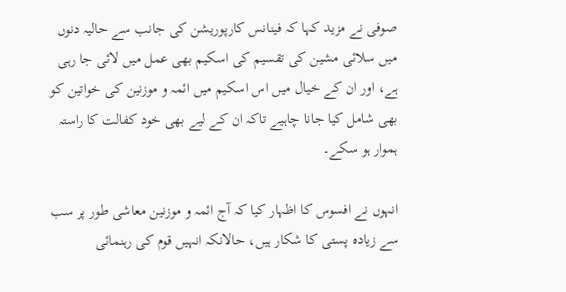صوفی نے مزید کہا کہ فینانس کارپوریشن کی جانب سے حالیہ دنوں میں سلائی مشین کی تقسیم کی اسکیم بھی عمل میں لائی جا رہی ہے، اور ان کے خیال میں اس اسکیم میں ائمہ و موزنین کی خواتین کو بھی شامل کیا جانا چاہیے تاکہ ان کے لیے بھی خود کفالت کا راستہ ہموار ہو سکے۔

انہوں نے افسوس کا اظہار کیا کہ آج ائمہ و موزنین معاشی طور پر سب سے زیادہ پستی کا شکار ہیں، حالانکہ انہیں قوم کی رہنمائی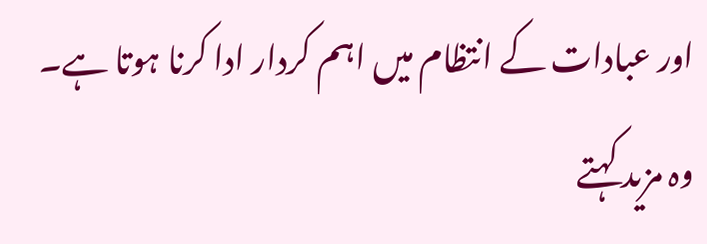اور عبادات کے انتظام میں اہم کردار ادا کرنا ہوتا ہے۔ وہ مزید کہتے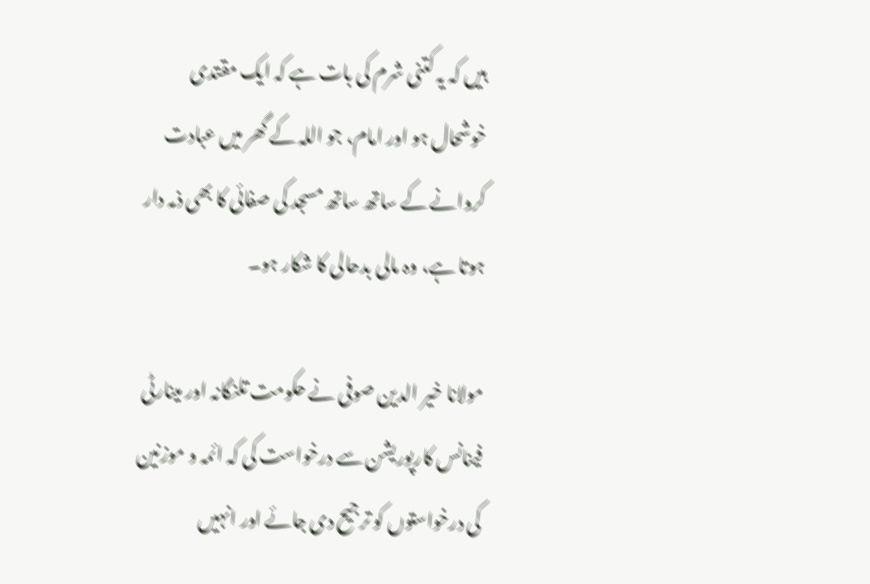ہیں کہ یہ کتنی شرم کی بات ہے کہ ایک مقتدی خوشحال ہو اور امام، جو اللہ کے گھر میں عبادت کروانے کے ساتھ ساتھ مسجد کی صفائی کا بھی ذمہ دار ہوتا ہے، وہ مالی بدحالی کا شکار ہو۔

مولانا خیر الدین صوفی نے حکومت تلنگانہ اور مینارٹی فینانس کارپوریشن سے درخواست کی کہ ائمہ و موزنین کی درخواستوں کو ترجیح دی جائے اور انہیں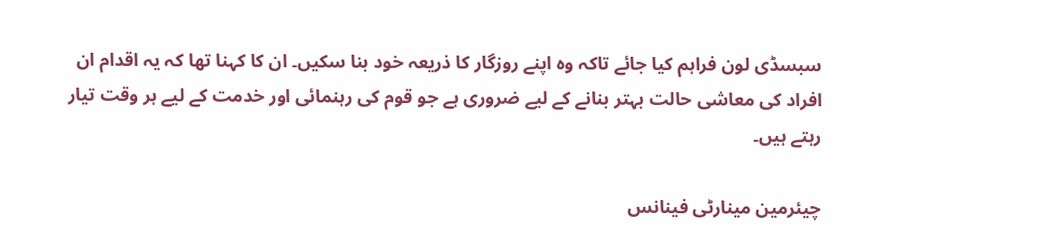سبسڈی لون فراہم کیا جائے تاکہ وہ اپنے روزگار کا ذریعہ خود بنا سکیں۔ ان کا کہنا تھا کہ یہ اقدام ان افراد کی معاشی حالت بہتر بنانے کے لیے ضروری ہے جو قوم کی رہنمائی اور خدمت کے لیے ہر وقت تیار رہتے ہیں۔

چیئرمین مینارٹی فینانس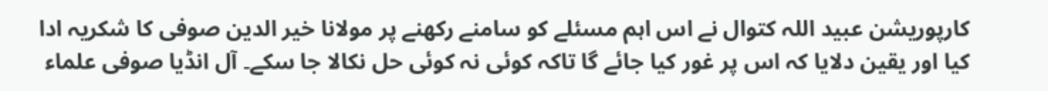کارپوریشن عبید اللہ کتوال نے اس اہم مسئلے کو سامنے رکھنے پر مولانا خیر الدین صوفی کا شکریہ ادا کیا اور یقین دلایا کہ اس پر غور کیا جائے گا تاکہ کوئی نہ کوئی حل نکالا جا سکے۔ آل انڈیا صوفی علماء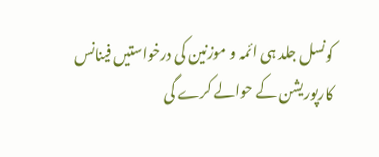کونسل جلد ہی ائمہ و موزنین کی درخواستیں فینانس کارپوریشن کے حوالے کرے گی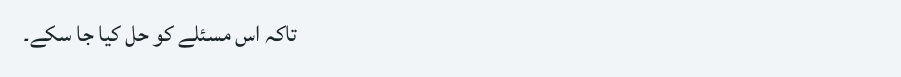تاکہ اس مسئلے کو حل کیا جا سکے۔